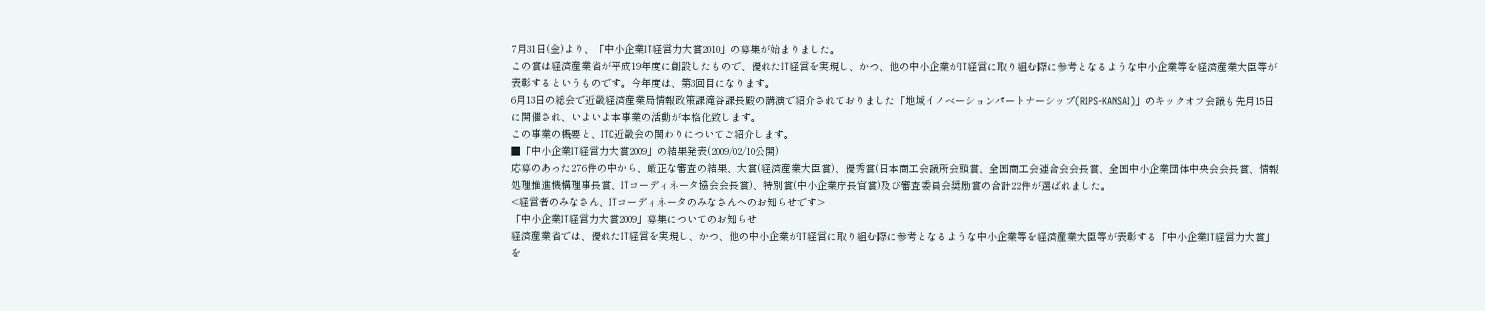7月31日(金)より、「中小企業IT経営力大賞2010」の募集が始まりました。
この賞は経済産業省が平成19年度に創設したもので、優れたIT経営を実現し、かつ、他の中小企業がIT経営に取り組む際に参考となるような中小企業等を経済産業大臣等が表彰するというものです。今年度は、第3回目になります。
6月13日の総会で近畿経済産業局情報政策課滝谷課長殿の講演で紹介されておりました「地域イノベーションパートナーシップ(RIPS-KANSAI)」のキックオフ会議も先月15日に開催され、いよいよ本事業の活動が本格化致します。
この事業の概要と、ITC近畿会の関わりについてご紹介します。
■「中小企業IT経営力大賞2009」の結果発表(2009/02/10公開)
応募のあった276件の中から、厳正な審査の結果、大賞(経済産業大臣賞)、優秀賞(日本商工会議所会頭賞、全国商工会連合会会長賞、全国中小企業団体中央会会長賞、情報処理推進機構理事長賞、ITコーディネータ協会会長賞)、特別賞(中小企業庁長官賞)及び審査委員会奨励賞の合計22件が選ばれました。
<経営者のみなさん、ITコーディネータのみなさんへのお知らせです>
「中小企業IT経営力大賞2009」募集についてのお知らせ
経済産業省では、優れたIT経営を実現し、かつ、他の中小企業がIT経営に取り組む際に参考となるような中小企業等を経済産業大臣等が表彰する「中小企業IT経営力大賞」を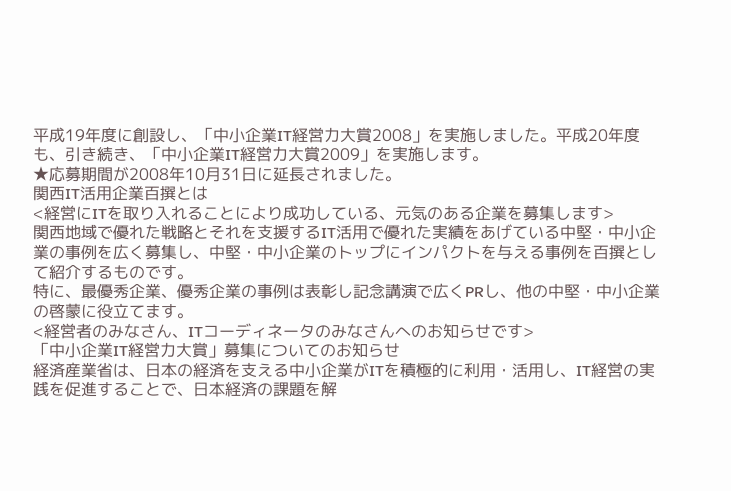平成19年度に創設し、「中小企業IT経営力大賞2008」を実施しました。平成20年度も、引き続き、「中小企業IT経営力大賞2009」を実施します。
★応募期間が2008年10月31日に延長されました。
関西IT活用企業百撰とは
<経営にITを取り入れることにより成功している、元気のある企業を募集します>
関西地域で優れた戦略とそれを支援するIT活用で優れた実績をあげている中堅・中小企業の事例を広く募集し、中堅・中小企業のトップにインパクトを与える事例を百撰として紹介するものです。
特に、最優秀企業、優秀企業の事例は表彰し記念講演で広くPRし、他の中堅・中小企業の啓蒙に役立てます。
<経営者のみなさん、ITコーディネータのみなさんへのお知らせです>
「中小企業IT経営力大賞」募集についてのお知らせ
経済産業省は、日本の経済を支える中小企業がITを積極的に利用・活用し、IT経営の実践を促進することで、日本経済の課題を解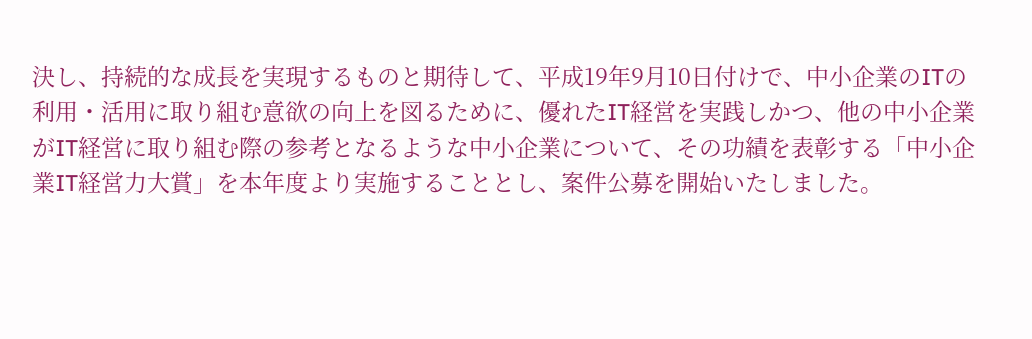決し、持続的な成長を実現するものと期待して、平成19年9月10日付けで、中小企業のITの利用・活用に取り組む意欲の向上を図るために、優れたIT経営を実践しかつ、他の中小企業がIT経営に取り組む際の参考となるような中小企業について、その功績を表彰する「中小企業IT経営力大賞」を本年度より実施することとし、案件公募を開始いたしました。